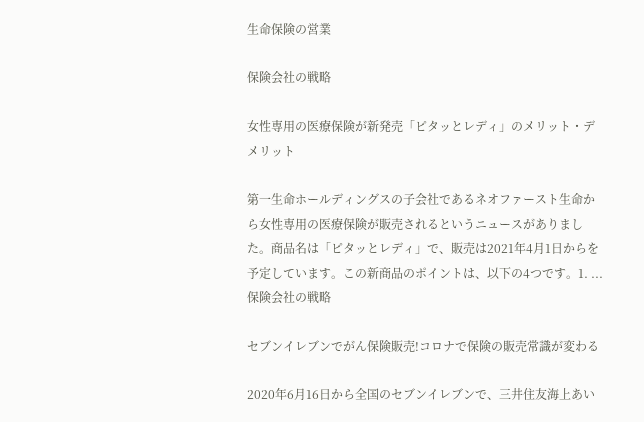生命保険の営業

保険会社の戦略

女性専用の医療保険が新発売「ピタッとレディ」のメリット・デメリット

第一生命ホールディングスの子会社であるネオファースト生命から女性専用の医療保険が販売されるというニュースがありました。商品名は「ピタッとレディ」で、販売は2021年4月1日からを予定しています。この新商品のポイントは、以下の4つです。1. ...
保険会社の戦略

セブンイレブンでがん保険販売!コロナで保険の販売常識が変わる

2020年6月16日から全国のセブンイレブンで、三井住友海上あい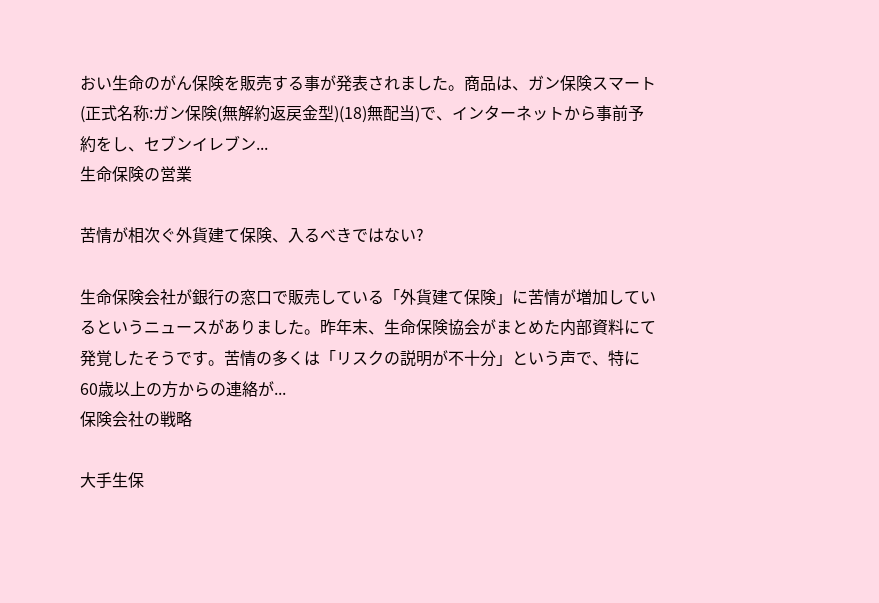おい生命のがん保険を販売する事が発表されました。商品は、ガン保険スマート(正式名称:ガン保険(無解約返戻金型)(18)無配当)で、インターネットから事前予約をし、セブンイレブン...
生命保険の営業

苦情が相次ぐ外貨建て保険、入るべきではない?

生命保険会社が銀行の窓口で販売している「外貨建て保険」に苦情が増加しているというニュースがありました。昨年末、生命保険協会がまとめた内部資料にて発覚したそうです。苦情の多くは「リスクの説明が不十分」という声で、特に60歳以上の方からの連絡が...
保険会社の戦略

大手生保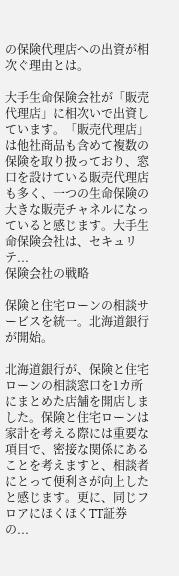の保険代理店への出資が相次ぐ理由とは。

大手生命保険会社が「販売代理店」に相次いで出資しています。「販売代理店」は他社商品も含めて複数の保険を取り扱っており、窓口を設けている販売代理店も多く、一つの生命保険の大きな販売チャネルになっていると感じます。大手生命保険会社は、セキュリテ...
保険会社の戦略

保険と住宅ローンの相談サービスを統一。北海道銀行が開始。

北海道銀行が、保険と住宅ローンの相談窓口を1カ所にまとめた店舗を開店しました。保険と住宅ローンは家計を考える際には重要な項目で、密接な関係にあることを考えますと、相談者にとって便利さが向上したと感じます。更に、同じフロアにほくほくTT証券の...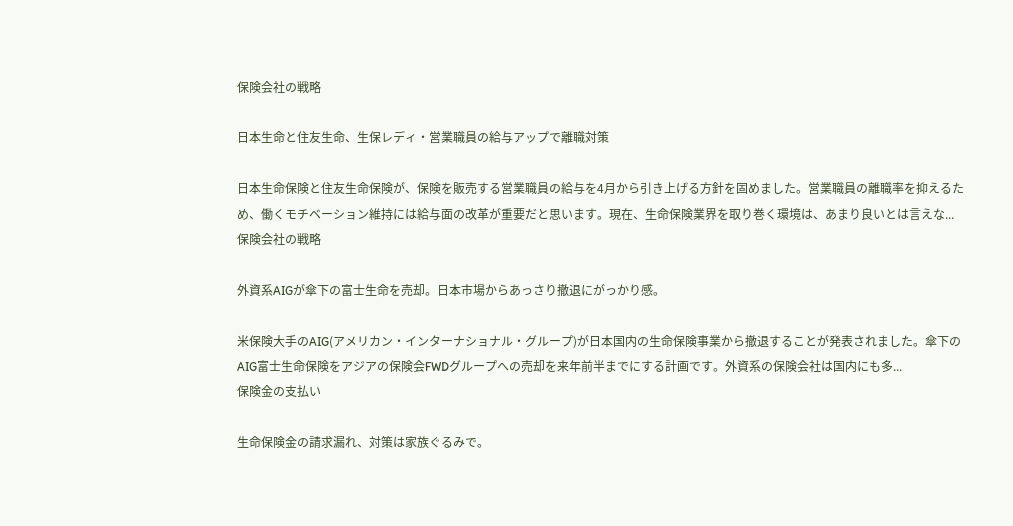保険会社の戦略

日本生命と住友生命、生保レディ・営業職員の給与アップで離職対策

日本生命保険と住友生命保険が、保険を販売する営業職員の給与を4月から引き上げる方針を固めました。営業職員の離職率を抑えるため、働くモチベーション維持には給与面の改革が重要だと思います。現在、生命保険業界を取り巻く環境は、あまり良いとは言えな...
保険会社の戦略

外資系AIGが傘下の富士生命を売却。日本市場からあっさり撤退にがっかり感。

米保険大手のAIG(アメリカン・インターナショナル・グループ)が日本国内の生命保険事業から撤退することが発表されました。傘下のAIG富士生命保険をアジアの保険会FWDグループへの売却を来年前半までにする計画です。外資系の保険会社は国内にも多...
保険金の支払い

生命保険金の請求漏れ、対策は家族ぐるみで。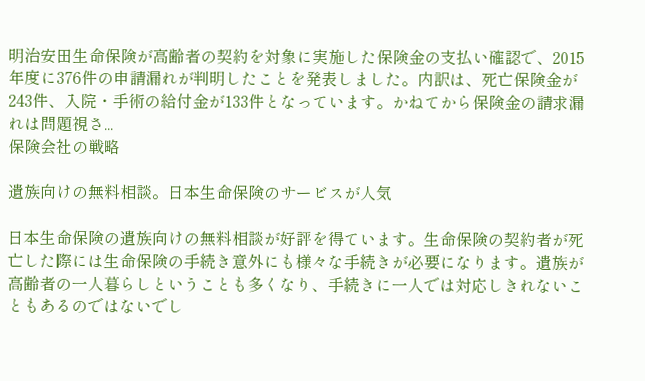明治安田生命保険が高齢者の契約を対象に実施した保険金の支払い確認で、2015年度に376件の申請漏れが判明したことを発表しました。内訳は、死亡保険金が243件、入院・手術の給付金が133件となっています。かねてから保険金の請求漏れは問題視さ...
保険会社の戦略

遺族向けの無料相談。日本生命保険のサービスが人気

日本生命保険の遺族向けの無料相談が好評を得ています。生命保険の契約者が死亡した際には生命保険の手続き意外にも様々な手続きが必要になります。遺族が高齢者の一人暮らしということも多くなり、手続きに一人では対応しきれないこともあるのではないでし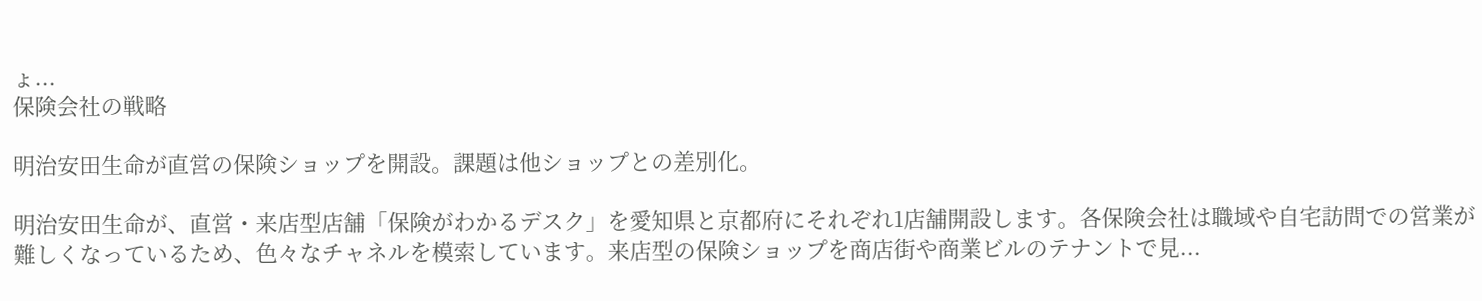ょ...
保険会社の戦略

明治安田生命が直営の保険ショップを開設。課題は他ショップとの差別化。

明治安田生命が、直営・来店型店舗「保険がわかるデスク」を愛知県と京都府にそれぞれ1店舗開設します。各保険会社は職域や自宅訪問での営業が難しくなっているため、色々なチャネルを模索しています。来店型の保険ショップを商店街や商業ビルのテナントで見...